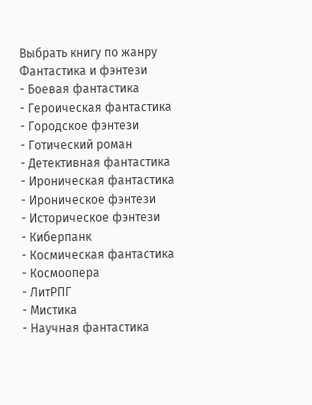Выбрать книгу по жанру
Фантастика и фэнтези
- Боевая фантастика
- Героическая фантастика
- Городское фэнтези
- Готический роман
- Детективная фантастика
- Ироническая фантастика
- Ироническое фэнтези
- Историческое фэнтези
- Киберпанк
- Космическая фантастика
- Космоопера
- ЛитРПГ
- Мистика
- Научная фантастика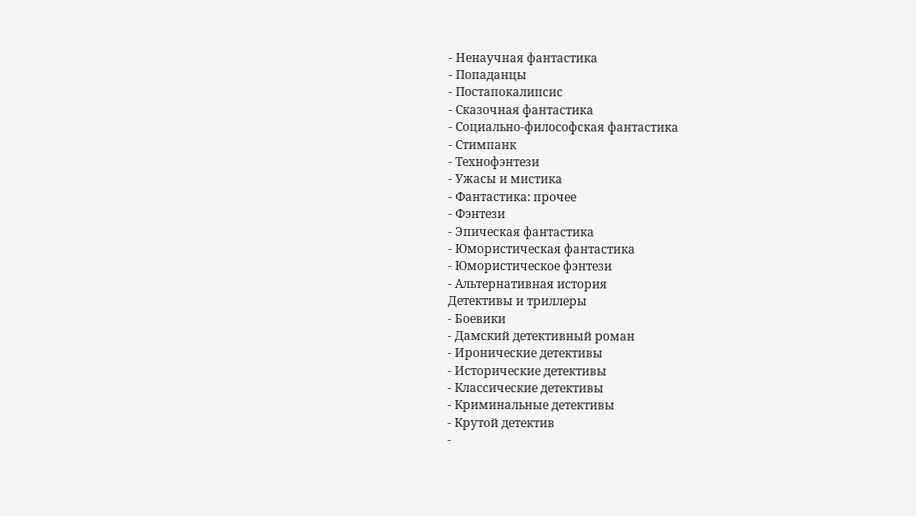- Ненаучная фантастика
- Попаданцы
- Постапокалипсис
- Сказочная фантастика
- Социально-философская фантастика
- Стимпанк
- Технофэнтези
- Ужасы и мистика
- Фантастика: прочее
- Фэнтези
- Эпическая фантастика
- Юмористическая фантастика
- Юмористическое фэнтези
- Альтернативная история
Детективы и триллеры
- Боевики
- Дамский детективный роман
- Иронические детективы
- Исторические детективы
- Классические детективы
- Криминальные детективы
- Крутой детектив
-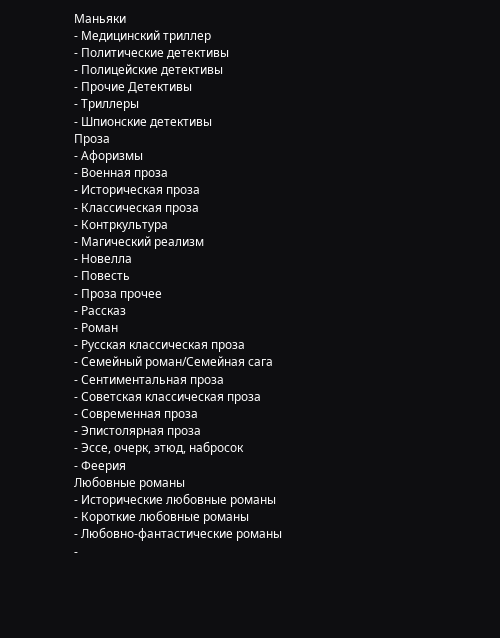Маньяки
- Медицинский триллер
- Политические детективы
- Полицейские детективы
- Прочие Детективы
- Триллеры
- Шпионские детективы
Проза
- Афоризмы
- Военная проза
- Историческая проза
- Классическая проза
- Контркультура
- Магический реализм
- Новелла
- Повесть
- Проза прочее
- Рассказ
- Роман
- Русская классическая проза
- Семейный роман/Семейная сага
- Сентиментальная проза
- Советская классическая проза
- Современная проза
- Эпистолярная проза
- Эссе, очерк, этюд, набросок
- Феерия
Любовные романы
- Исторические любовные романы
- Короткие любовные романы
- Любовно-фантастические романы
-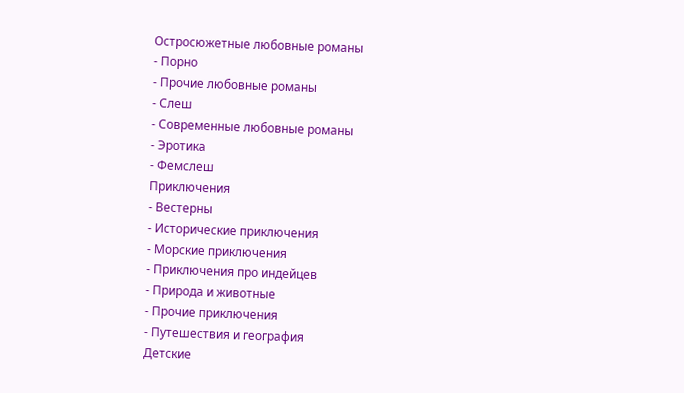Остросюжетные любовные романы
- Порно
- Прочие любовные романы
- Слеш
- Современные любовные романы
- Эротика
- Фемслеш
Приключения
- Вестерны
- Исторические приключения
- Морские приключения
- Приключения про индейцев
- Природа и животные
- Прочие приключения
- Путешествия и география
Детские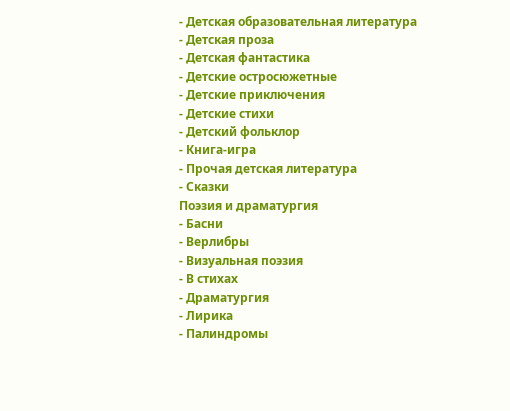- Детская образовательная литература
- Детская проза
- Детская фантастика
- Детские остросюжетные
- Детские приключения
- Детские стихи
- Детский фольклор
- Книга-игра
- Прочая детская литература
- Сказки
Поэзия и драматургия
- Басни
- Верлибры
- Визуальная поэзия
- В стихах
- Драматургия
- Лирика
- Палиндромы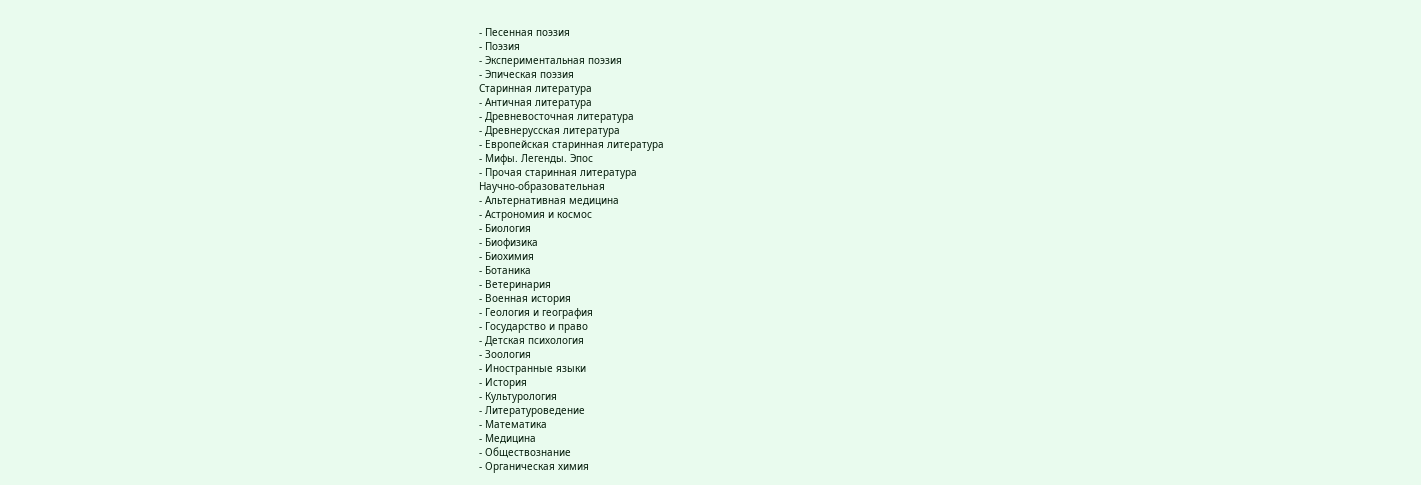- Песенная поэзия
- Поэзия
- Экспериментальная поэзия
- Эпическая поэзия
Старинная литература
- Античная литература
- Древневосточная литература
- Древнерусская литература
- Европейская старинная литература
- Мифы. Легенды. Эпос
- Прочая старинная литература
Научно-образовательная
- Альтернативная медицина
- Астрономия и космос
- Биология
- Биофизика
- Биохимия
- Ботаника
- Ветеринария
- Военная история
- Геология и география
- Государство и право
- Детская психология
- Зоология
- Иностранные языки
- История
- Культурология
- Литературоведение
- Математика
- Медицина
- Обществознание
- Органическая химия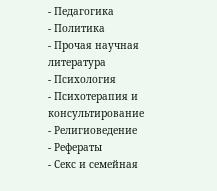- Педагогика
- Политика
- Прочая научная литература
- Психология
- Психотерапия и консультирование
- Религиоведение
- Рефераты
- Секс и семейная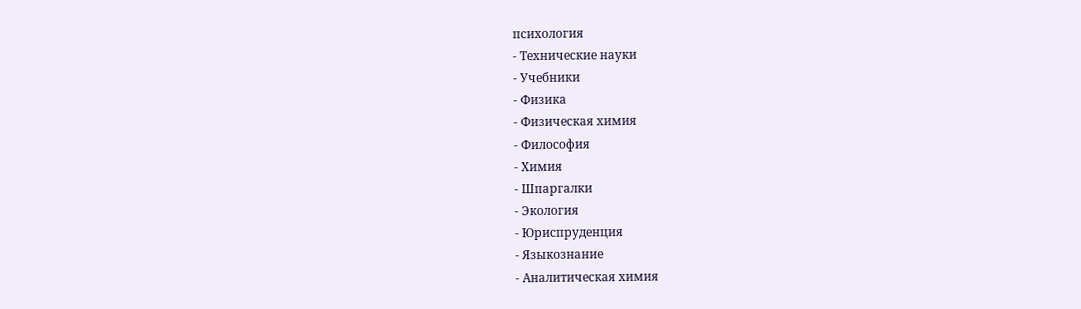психология
- Технические науки
- Учебники
- Физика
- Физическая химия
- Философия
- Химия
- Шпаргалки
- Экология
- Юриспруденция
- Языкознание
- Аналитическая химия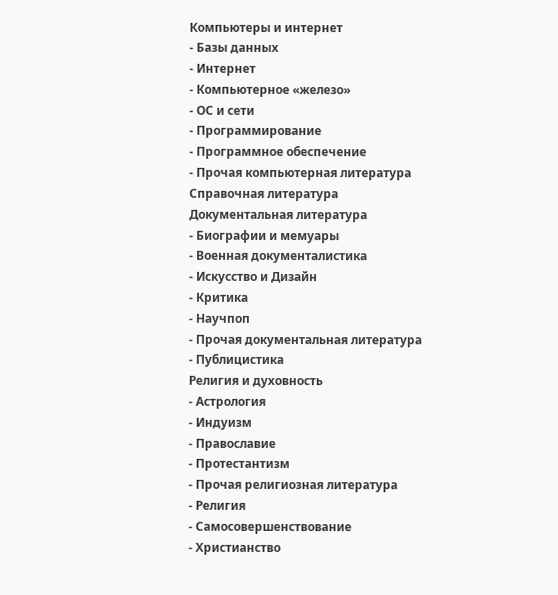Компьютеры и интернет
- Базы данных
- Интернет
- Компьютерное «железо»
- ОС и сети
- Программирование
- Программное обеспечение
- Прочая компьютерная литература
Справочная литература
Документальная литература
- Биографии и мемуары
- Военная документалистика
- Искусство и Дизайн
- Критика
- Научпоп
- Прочая документальная литература
- Публицистика
Религия и духовность
- Астрология
- Индуизм
- Православие
- Протестантизм
- Прочая религиозная литература
- Религия
- Самосовершенствование
- Христианство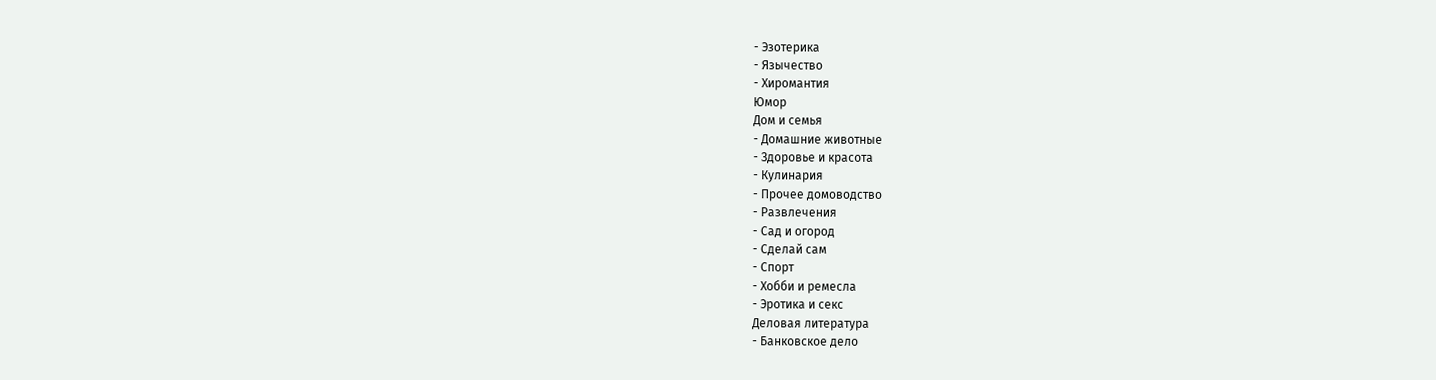- Эзотерика
- Язычество
- Хиромантия
Юмор
Дом и семья
- Домашние животные
- Здоровье и красота
- Кулинария
- Прочее домоводство
- Развлечения
- Сад и огород
- Сделай сам
- Спорт
- Хобби и ремесла
- Эротика и секс
Деловая литература
- Банковское дело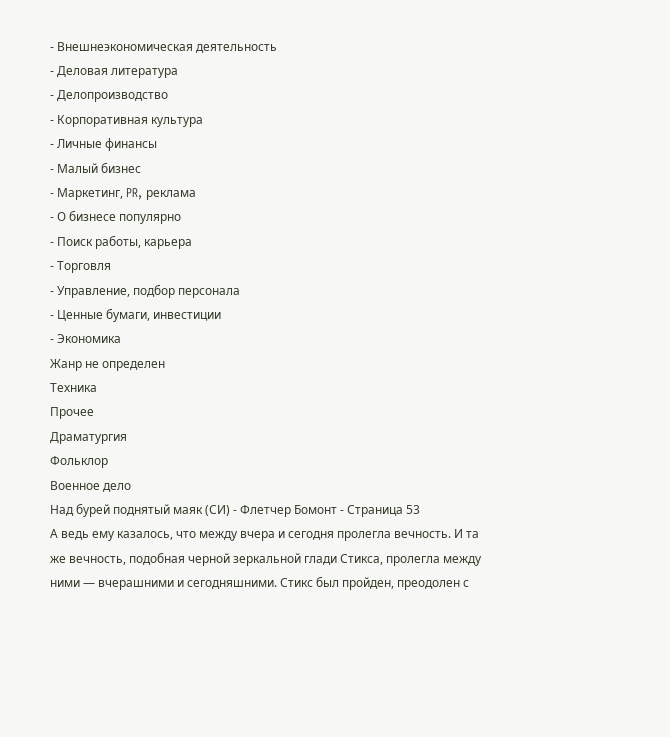- Внешнеэкономическая деятельность
- Деловая литература
- Делопроизводство
- Корпоративная культура
- Личные финансы
- Малый бизнес
- Маркетинг, PR, реклама
- О бизнесе популярно
- Поиск работы, карьера
- Торговля
- Управление, подбор персонала
- Ценные бумаги, инвестиции
- Экономика
Жанр не определен
Техника
Прочее
Драматургия
Фольклор
Военное дело
Над бурей поднятый маяк (СИ) - Флетчер Бомонт - Страница 53
А ведь ему казалось, что между вчера и сегодня пролегла вечность. И та же вечность, подобная черной зеркальной глади Стикса, пролегла между ними — вчерашними и сегодняшними. Стикс был пройден, преодолен с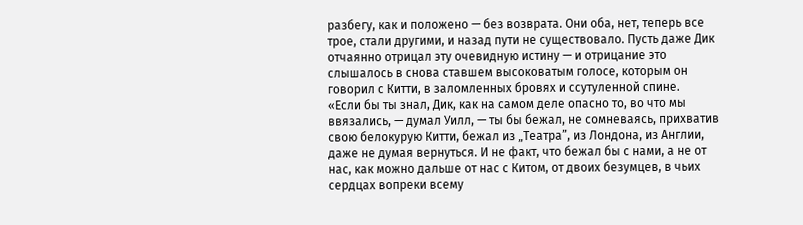разбегу, как и положено — без возврата. Они оба, нет, теперь все трое, стали другими, и назад пути не существовало. Пусть даже Дик отчаянно отрицал эту очевидную истину — и отрицание это слышалось в снова ставшем высоковатым голосе, которым он говорил с Китти, в заломленных бровях и ссутуленной спине.
«Если бы ты знал, Дик, как на самом деле опасно то, во что мы ввязались, — думал Уилл, — ты бы бежал, не сомневаясь, прихватив свою белокурую Китти, бежал из „Театра”, из Лондона, из Англии, даже не думая вернуться. И не факт, что бежал бы с нами, а не от нас, как можно дальше от нас с Китом, от двоих безумцев, в чьих сердцах вопреки всему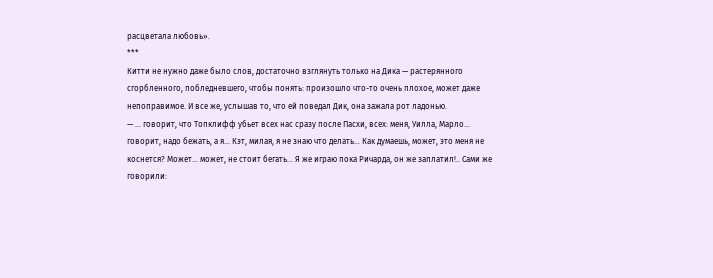расцветала любовь».
***
Китти не нужно даже было слов, достаточно взглянуть только на Дика — растерянного сгорбленного, побледневшего, чтобы понять: произошло что-то очень плохое, может даже непоправимое. И все же, услышав то, что ей поведал Дик, она зажала рот ладонью.
— … говорит, что Топклифф убьет всех нас сразу после Пасхи, всех: меня, Уилла, Марло… говорит, надо бежать, а я… Кэт, милая, я не знаю что делать… Как думаешь, может, это меня не коснется? Может… может, не стоит бегать… Я же играю пока Ричарда, он же заплатил!.. Сами же говорили: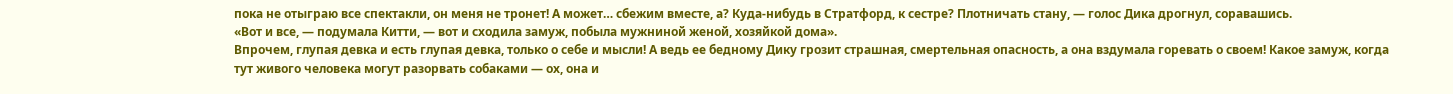пока не отыграю все спектакли, он меня не тронет! А может… сбежим вместе, а? Куда-нибудь в Стратфорд, к сестре? Плотничать стану, — голос Дика дрогнул, соравашись.
«Вот и все, — подумала Китти, — вот и сходила замуж, побыла мужниной женой, хозяйкой дома».
Впрочем, глупая девка и есть глупая девка, только о себе и мысли! А ведь ее бедному Дику грозит страшная, смертельная опасность, а она вздумала горевать о своем! Какое замуж, когда тут живого человека могут разорвать собаками — ох, она и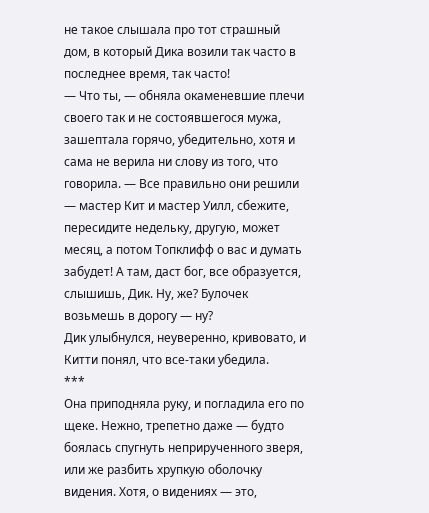не такое слышала про тот страшный дом, в который Дика возили так часто в последнее время, так часто!
— Что ты, — обняла окаменевшие плечи своего так и не состоявшегося мужа, зашептала горячо, убедительно, хотя и сама не верила ни слову из того, что говорила. — Все правильно они решили — мастер Кит и мастер Уилл, сбежите, пересидите недельку, другую, может месяц, а потом Топклифф о вас и думать забудет! А там, даст бог, все образуется, слышишь, Дик. Ну, же? Булочек возьмешь в дорогу — ну?
Дик улыбнулся, неуверенно, кривовато, и Китти понял, что все-таки убедила.
***
Она приподняла руку, и погладила его по щеке. Нежно, трепетно даже — будто боялась спугнуть неприрученного зверя, или же разбить хрупкую оболочку видения. Хотя, о видениях — это,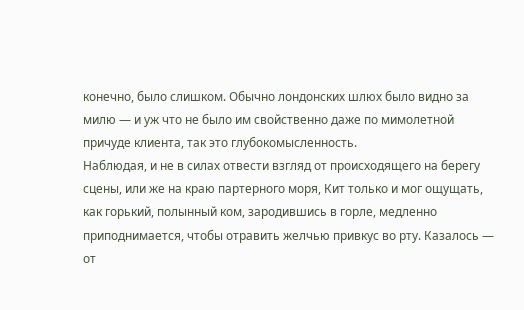конечно, было слишком. Обычно лондонских шлюх было видно за милю — и уж что не было им свойственно даже по мимолетной причуде клиента, так это глубокомысленность.
Наблюдая, и не в силах отвести взгляд от происходящего на берегу сцены, или же на краю партерного моря, Кит только и мог ощущать, как горький, полынный ком, зародившись в горле, медленно приподнимается, чтобы отравить желчью привкус во рту. Казалось — от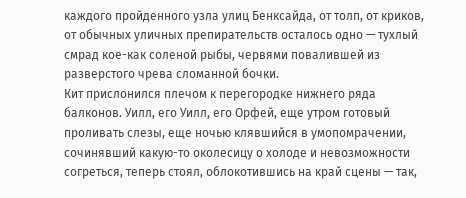каждого пройденного узла улиц Бенксайда, от толп, от криков, от обычных уличных препирательств осталось одно — тухлый смрад кое-как соленой рыбы, червями повалившей из разверстого чрева сломанной бочки.
Кит прислонился плечом к перегородке нижнего ряда балконов. Уилл, его Уилл, его Орфей, еще утром готовый проливать слезы, еще ночью клявшийся в умопомрачении, сочинявший какую-то околесицу о холоде и невозможности согреться, теперь стоял, облокотившись на край сцены — так,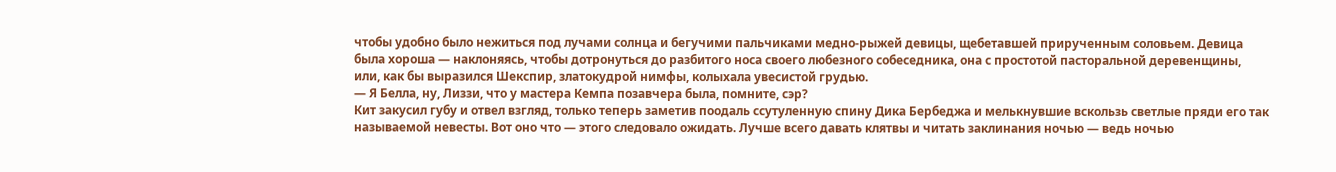чтобы удобно было нежиться под лучами солнца и бегучими пальчиками медно-рыжей девицы, щебетавшей прирученным соловьем. Девица была хороша — наклоняясь, чтобы дотронуться до разбитого носа своего любезного собеседника, она с простотой пасторальной деревенщины, или, как бы выразился Шекспир, златокудрой нимфы, колыхала увесистой грудью.
— Я Белла, ну, Лиззи, что у мастера Кемпа позавчера была, помните, сэр?
Кит закусил губу и отвел взгляд, только теперь заметив поодаль ссутуленную спину Дика Бербеджа и мелькнувшие вскользь светлые пряди его так называемой невесты. Вот оно что — этого следовало ожидать. Лучше всего давать клятвы и читать заклинания ночью — ведь ночью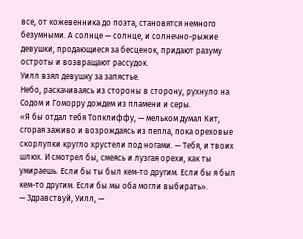все, от кожевенника до поэта, становятся немного безумными. А солнце — солнце, и солнечно-рыжие девушки, продающиеся за бесценок, придают разуму остроты и возвращают рассудок.
Уилл взял девушку за запястье.
Небо, раскачиваясь из стороны в сторону, рухнуло на Содом и Гоморру дождем из пламени и серы.
«Я бы отдал тебя Топклиффу, — мельком думал Кит, сгорая заживо и возрождаясь из пепла, пока ореховые скорлупки кругло хрустели под ногами. — Тебя, и твоих шлюх. И смотрел бы, смеясь и лузгая орехи, как ты умираешь. Если бы ты был кем-то другим. Если бы я был кем-то другим. Если бы мы оба могли выбирать».
— Здравствуй, Уилл, —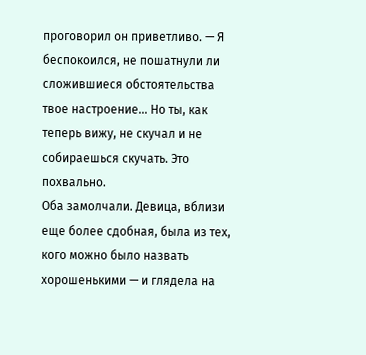проговорил он приветливо. — Я беспокоился, не пошатнули ли сложившиеся обстоятельства твое настроение… Но ты, как теперь вижу, не скучал и не собираешься скучать. Это похвально.
Оба замолчали. Девица, вблизи еще более сдобная, была из тех, кого можно было назвать хорошенькими — и глядела на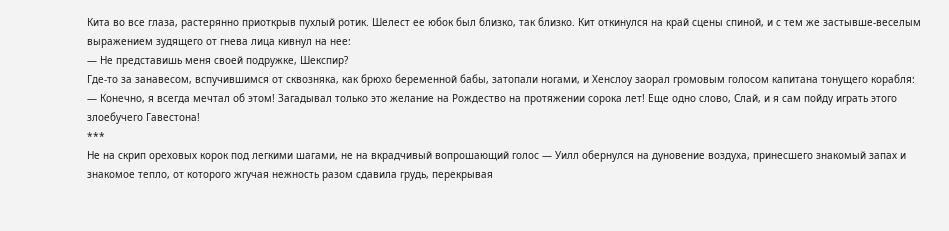Кита во все глаза, растерянно приоткрыв пухлый ротик. Шелест ее юбок был близко, так близко. Кит откинулся на край сцены спиной, и с тем же застывше-веселым выражением зудящего от гнева лица кивнул на нее:
— Не представишь меня своей подружке, Шекспир?
Где-то за занавесом, вспучившимся от сквозняка, как брюхо беременной бабы, затопали ногами, и Хенслоу заорал громовым голосом капитана тонущего корабля:
— Конечно, я всегда мечтал об этом! Загадывал только это желание на Рождество на протяжении сорока лет! Еще одно слово, Слай, и я сам пойду играть этого злоебучего Гавестона!
***
Не на скрип ореховых корок под легкими шагами, не на вкрадчивый вопрошающий голос — Уилл обернулся на дуновение воздуха, принесшего знакомый запах и знакомое тепло, от которого жгучая нежность разом сдавила грудь, перекрывая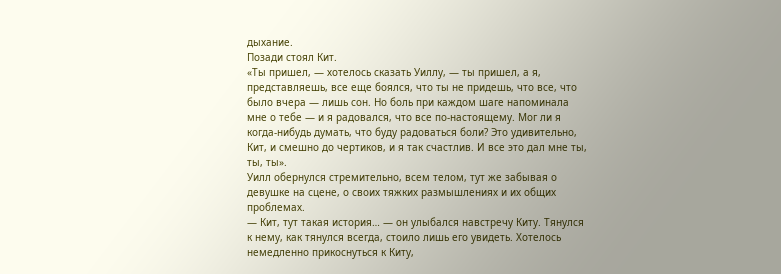дыхание.
Позади стоял Кит.
«Ты пришел, — хотелось сказать Уиллу, — ты пришел, а я, представляешь, все еще боялся, что ты не придешь, что все, что было вчера — лишь сон. Но боль при каждом шаге напоминала мне о тебе — и я радовался, что все по-настоящему. Мог ли я когда-нибудь думать, что буду радоваться боли? Это удивительно, Кит, и смешно до чертиков, и я так счастлив. И все это дал мне ты, ты, ты».
Уилл обернулся стремительно, всем телом, тут же забывая о девушке на сцене, о своих тяжких размышлениях и их общих проблемах.
— Кит, тут такая история… — он улыбался навстречу Киту. Тянулся к нему, как тянулся всегда, стоило лишь его увидеть. Хотелось немедленно прикоснуться к Киту,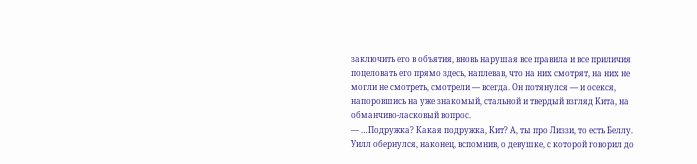заключить его в объятия, вновь нарушая все правила и все приличия поцеловать его прямо здесь, наплевав, что на них смотрят, на них не могли не смотреть, смотрели — всегда. Он потянулся — и осекся, напоровшись на уже знакомый, стальной и твердый взгляд Кита, на обманчиво-ласковый вопрос.
— …Подружка? Какая подружка, Кит? А, ты про Лиззи, то есть Беллу.
Уилл обернулся, наконец, вспомнив, о девушке, с которой говорил до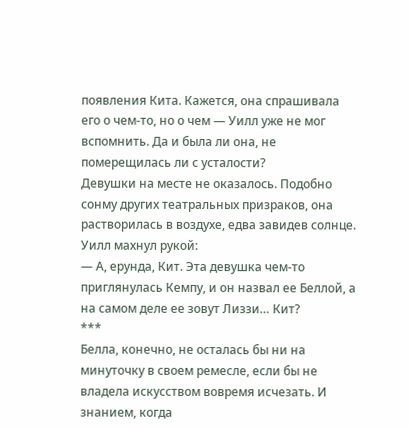появления Кита. Кажется, она спрашивала его о чем-то, но о чем — Уилл уже не мог вспомнить. Да и была ли она, не померещилась ли с усталости?
Девушки на месте не оказалось. Подобно сонму других театральных призраков, она растворилась в воздухе, едва завидев солнце. Уилл махнул рукой:
— А, ерунда, Кит. Эта девушка чем-то приглянулась Кемпу, и он назвал ее Беллой, а на самом деле ее зовут Лиззи… Кит?
***
Белла, конечно, не осталась бы ни на минуточку в своем ремесле, если бы не владела искусством вовремя исчезать. И знанием, когда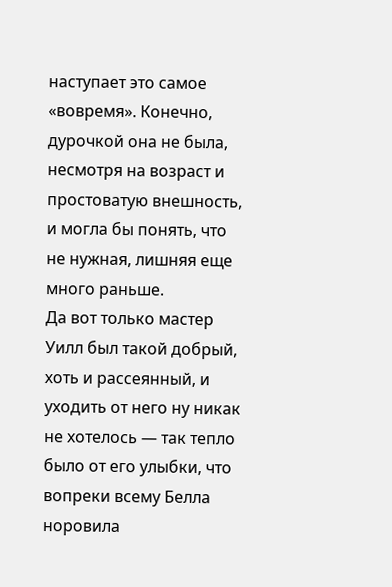наступает это самое «вовремя». Конечно, дурочкой она не была, несмотря на возраст и простоватую внешность, и могла бы понять, что не нужная, лишняя еще много раньше.
Да вот только мастер Уилл был такой добрый, хоть и рассеянный, и уходить от него ну никак не хотелось — так тепло было от его улыбки, что вопреки всему Белла норовила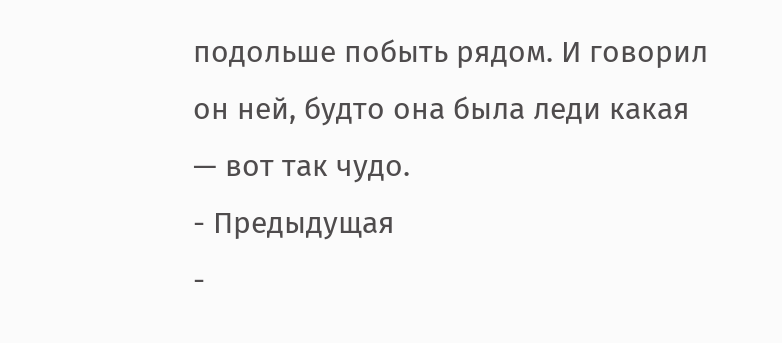подольше побыть рядом. И говорил он ней, будто она была леди какая — вот так чудо.
- Предыдущая
-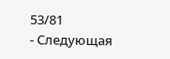53/81
- Следующая